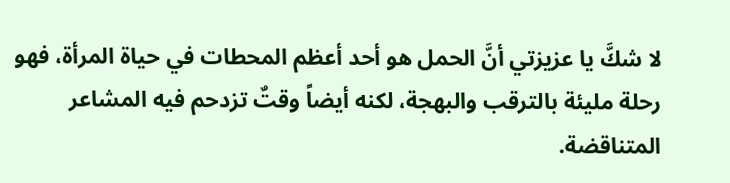لا شكَّ يا عزيزتي أنَّ الحمل هو أحد أعظم المحطات في حياة المرأة، فهو رحلة مليئة بالترقب والبهجة، لكنه أيضاً وقتٌ تزدحم فيه المشاعر المتناقضة.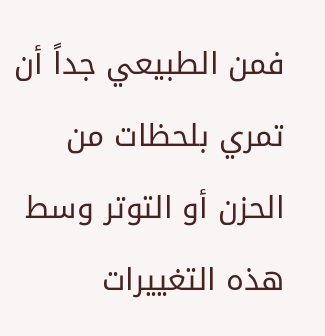فمن الطبيعي جداً أن تمري بلحظات من الحزن أو التوتر وسط هذه التغييرات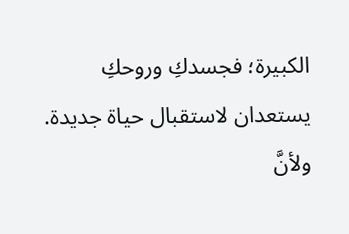الكبيرة؛ فجسدكِ وروحكِ يستعدان لاستقبال حياة جديدة.
ولأنَّ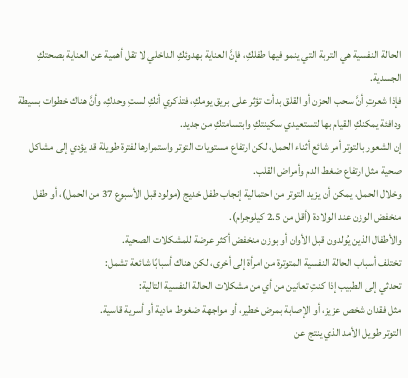الحالة النفسية هي التربة التي ينمو فيها طفلكِ، فإنَّ العناية بهدوئكِ الداخلي لا تقل أهمية عن العناية بصحتكِ الجسدية.
فإذا شعرتِ أنَّ سحب الحزن أو القلق بدأت تؤثر على بريق يومكِ، فتذكري أنكِ لستِ وحدكِ، وأنَّ هناك خطوات بسيطة ودافئة يمكنكِ القيام بها لتستعيدي سكينتكِ وابتسامتكِ من جديد.
إن الشعور بالتوتر أمر شائع أثناء الحمل، لكن ارتفاع مستويات التوتر واستمرارها لفترة طويلة قد يؤدي إلى مشاكل صحية مثل ارتفاع ضغط الدم وأمراض القلب.
وخلال الحمل، يمكن أن يزيد التوتر من احتمالية إنجاب طفل خديج (مولود قبل الأسبوع 37 من الحمل)، أو طفل منخفض الوزن عند الولادة (أقل من 2.5 كيلوجرام).
والأطفال الذين يُولدون قبل الأوان أو بوزن منخفض أكثر عرضة للمشكلات الصحية.
تختلف أسباب الحالة النفسية المتوترة من امرأة إلى أخرى، لكن هناك أسبابًا شائعة تشمل:
تحدثي إلى الطبيب إذا كنتِ تعانين من أي من مشكلات الحالة النفسية التالية:
مثل فقدان شخص عزيز، أو الإصابة بمرض خطير، أو مواجهة ضغوط مادية أو أسرية قاسية.
التوتر طويل الأمد الذي ينتج عن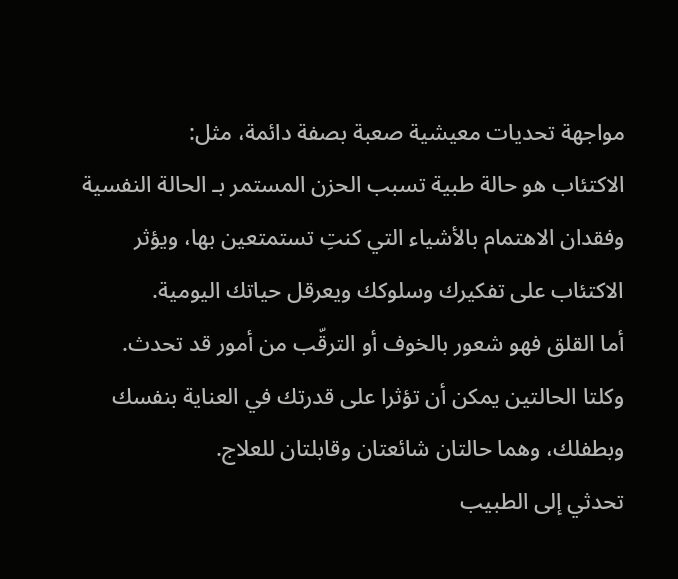مواجهة تحديات معيشية صعبة بصفة دائمة، مثل:
الاكتئاب هو حالة طبية تسبب الحزن المستمر بـ الحالة النفسية وفقدان الاهتمام بالأشياء التي كنتِ تستمتعين بها، ويؤثر الاكتئاب على تفكيرك وسلوكك ويعرقل حياتك اليومية.
أما القلق فهو شعور بالخوف أو الترقّب من أمور قد تحدث.
وكلتا الحالتين يمكن أن تؤثرا على قدرتك في العناية بنفسك وبطفلك، وهما حالتان شائعتان وقابلتان للعلاج.
تحدثي إلى الطبيب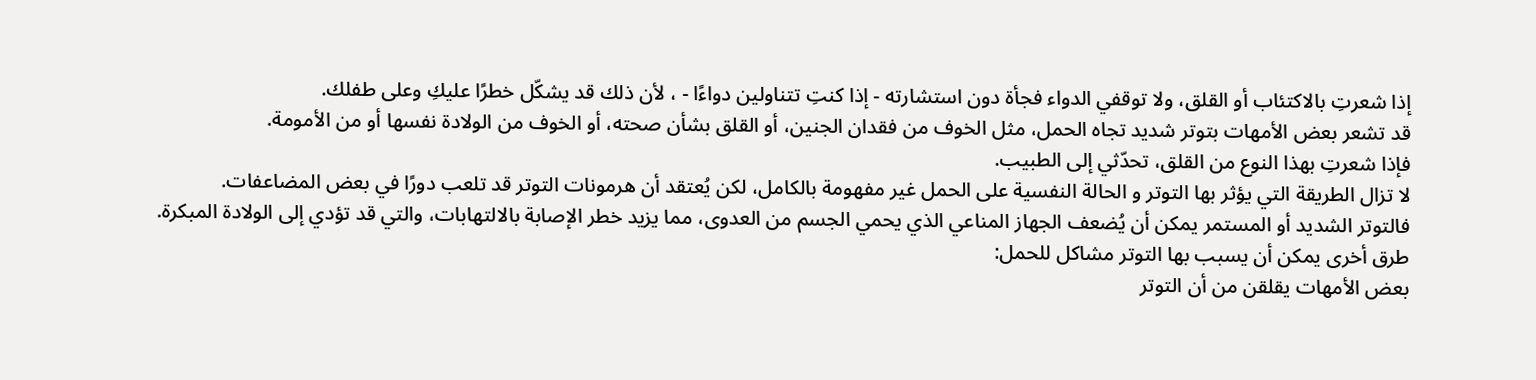إذا شعرتِ بالاكتئاب أو القلق، ولا توقفي الدواء فجأة دون استشارته - إذا كنتِ تتناولين دواءًا - ، لأن ذلك قد يشكّل خطرًا عليكِ وعلى طفلك.
قد تشعر بعض الأمهات بتوتر شديد تجاه الحمل، مثل الخوف من فقدان الجنين، أو القلق بشأن صحته، أو الخوف من الولادة نفسها أو من الأمومة.
فإذا شعرتِ بهذا النوع من القلق، تحدّثي إلى الطبيب.
لا تزال الطريقة التي يؤثر بها التوتر و الحالة النفسية على الحمل غير مفهومة بالكامل، لكن يُعتقد أن هرمونات التوتر قد تلعب دورًا في بعض المضاعفات.
فالتوتر الشديد أو المستمر يمكن أن يُضعف الجهاز المناعي الذي يحمي الجسم من العدوى، مما يزيد خطر الإصابة بالالتهابات، والتي قد تؤدي إلى الولادة المبكرة.
طرق أخرى يمكن أن يسبب بها التوتر مشاكل للحمل:
بعض الأمهات يقلقن من أن التوتر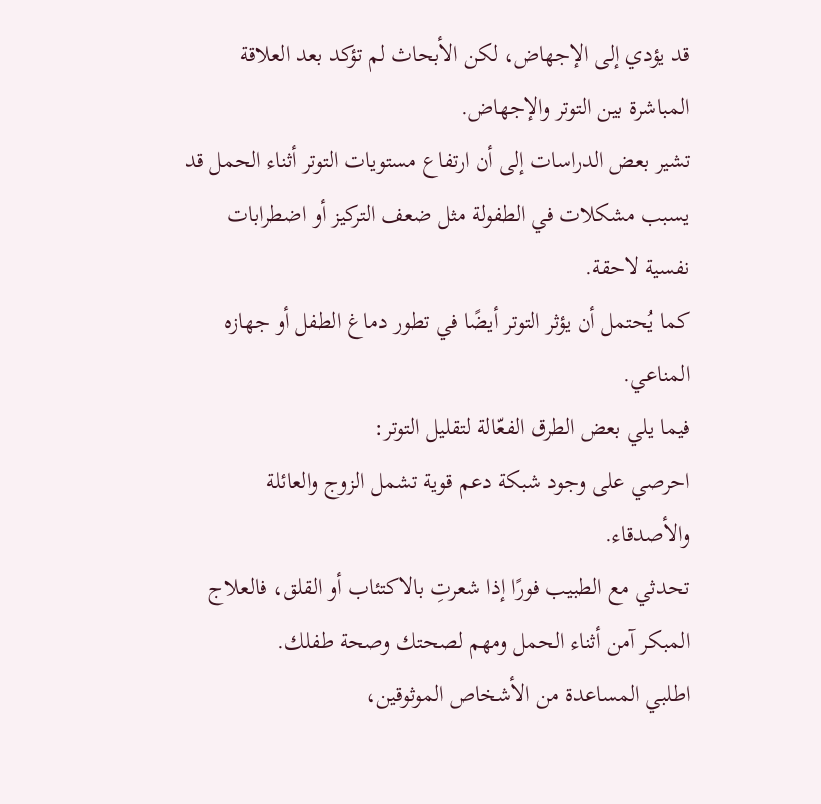قد يؤدي إلى الإجهاض، لكن الأبحاث لم تؤكد بعد العلاقة المباشرة بين التوتر والإجهاض.
تشير بعض الدراسات إلى أن ارتفاع مستويات التوتر أثناء الحمل قد يسبب مشكلات في الطفولة مثل ضعف التركيز أو اضطرابات نفسية لاحقة.
كما يُحتمل أن يؤثر التوتر أيضًا في تطور دماغ الطفل أو جهازه المناعي.
فيما يلي بعض الطرق الفعّالة لتقليل التوتر:
احرصي على وجود شبكة دعم قوية تشمل الزوج والعائلة والأصدقاء.
تحدثي مع الطبيب فورًا إذا شعرتِ بالاكتئاب أو القلق، فالعلاج المبكر آمن أثناء الحمل ومهم لصحتك وصحة طفلك.
اطلبي المساعدة من الأشخاص الموثوقين،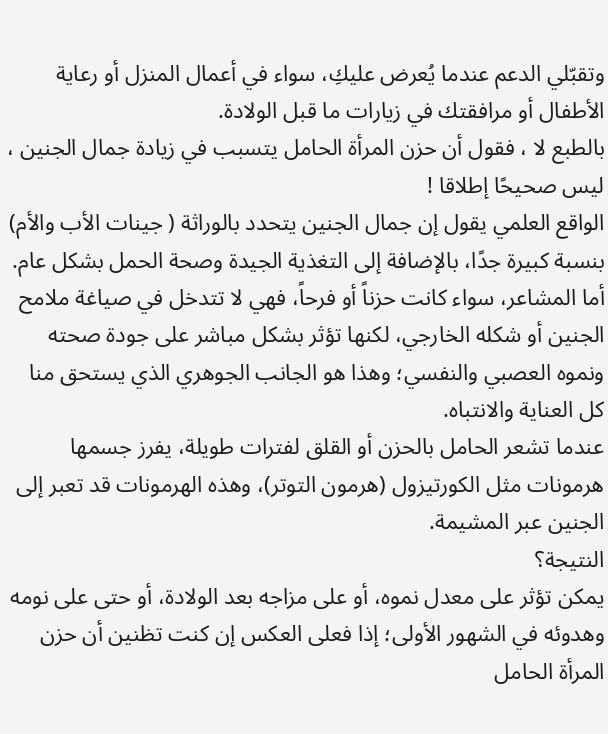وتقبّلي الدعم عندما يُعرض عليكِ، سواء في أعمال المنزل أو رعاية الأطفال أو مرافقتك في زيارات ما قبل الولادة.
بالطبع لا ، فقول أن حزن المرأة الحامل يتسبب في زيادة جمال الجنين ، ليس صحيحًا إطلاقا !
الواقع العلمي يقول إن جمال الجنين يتحدد بالوراثة ( جينات الأب والأم) بنسبة كبيرة جدًا، بالإضافة إلى التغذية الجيدة وصحة الحمل بشكل عام.
أما المشاعر، سواء كانت حزناً أو فرحاً، فهي لا تتدخل في صياغة ملامح الجنين أو شكله الخارجي، لكنها تؤثر بشكل مباشر على جودة صحته ونموه العصبي والنفسي؛ وهذا هو الجانب الجوهري الذي يستحق منا كل العناية والانتباه.
عندما تشعر الحامل بالحزن أو القلق لفترات طويلة، يفرز جسمها هرمونات مثل الكورتيزول (هرمون التوتر)، وهذه الهرمونات قد تعبر إلى الجنين عبر المشيمة.
النتيجة؟
يمكن تؤثر على معدل نموه، أو على مزاجه بعد الولادة، أو حتى على نومه وهدوئه في الشهور الأولى؛ إذا فعلى العكس إن كنت تظنين أن حزن المرأة الحامل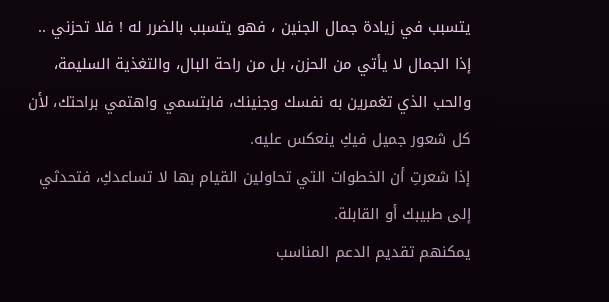يتسبب في زيادة جمال الجنين ، فهو يتسبب بالضرر له ! فلا تحزني ..
إذا الجمال لا يأتي من الحزن، بل من راحة البال، والتغذية السليمة، والحب الذي تغمرين به نفسك وجنينك، فابتسمي واهتمي براحتك، لأن كل شعور جميل فيكِ ينعكس عليه.
إذا شعرتِ أن الخطوات التي تحاولين القيام بها لا تساعدكِ، فتحدثي إلى طبيبك أو القابلة.
يمكنهم تقديم الدعم المناسب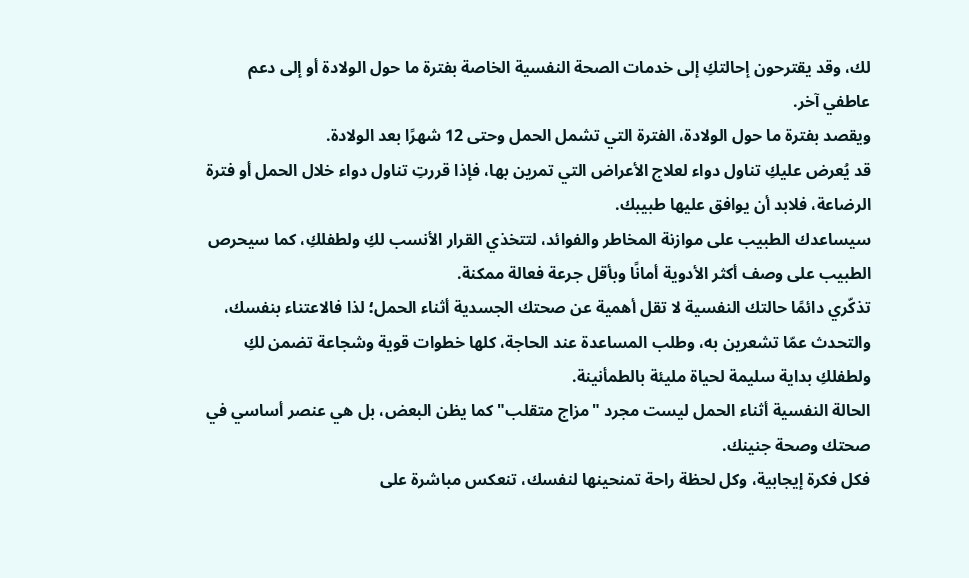لك، وقد يقترحون إحالتكِ إلى خدمات الصحة النفسية الخاصة بفترة ما حول الولادة أو إلى دعم عاطفي آخر.
ويقصد بفترة ما حول الولادة، الفترة التي تشمل الحمل وحتى 12 شهرًا بعد الولادة.
قد يُعرض عليكِ تناول دواء لعلاج الأعراض التي تمرين بها، فإذا قررتِ تناول دواء خلال الحمل أو فترة الرضاعة، فلابد أن يوافق عليها طبيبك.
سيساعدك الطبيب على موازنة المخاطر والفوائد، لتتخذي القرار الأنسب لكِ ولطفلكِ، كما سيحرص الطبيب على وصف أكثر الأدوية أمانًا وبأقل جرعة فعالة ممكنة.
تذكّري دائمًا حالتك النفسية لا تقل أهمية عن صحتك الجسدية أثناء الحمل؛ لذا فالاعتناء بنفسك، والتحدث عمّا تشعرين به، وطلب المساعدة عند الحاجة، كلها خطوات قوية وشجاعة تضمن لكِ ولطفلكِ بداية سليمة لحياة مليئة بالطمأنينة.
الحالة النفسية أثناء الحمل ليست مجرد "مزاج متقلب" كما يظن البعض، بل هي عنصر أساسي في صحتك وصحة جنينك.
فكل فكرة إيجابية، وكل لحظة راحة تمنحينها لنفسك، تنعكس مباشرة على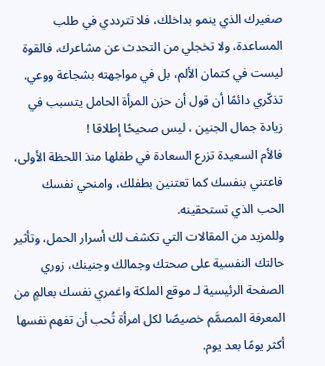صغيرك الذي ينمو بداخلك، فلا تترددي في طلب المساعدة، ولا تخجلي من التحدث عن مشاعرك، فالقوة ليست في كتمان الألم، بل في مواجهته بشجاعة ووعي.
تذكّري دائمًا أن قول أن حزن المرأة الحامل يتسبب في زيادة جمال الجنين ، ليس صحيحًا إطلاقا !
فالأم السعيدة تزرع السعادة في طفلها منذ اللحظة الأولى، فاعتني بنفسك كما تعتنين بطفلك، وامنحي نفسك الحب الذي تستحقينه.
وللمزيد من المقالات التي تكشف لك أسرار الحمل، وتأثير حالتك النفسية على صحتك وجمالك وجنينك، زوري الصفحة الرئيسية لـ موقع الملكة واغمري نفسك بعالمٍ من المعرفة المصمَّم خصيصًا لكل امرأة تُحب أن تفهم نفسها أكثر يومًا بعد يوم.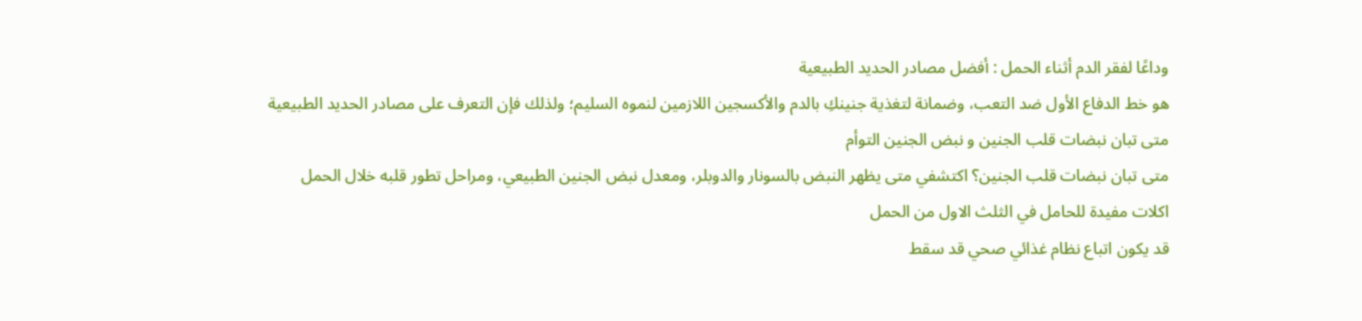وداعًا لفقر الدم أثناء الحمل : أفضل مصادر الحديد الطبيعية
هو خط الدفاع الأول ضد التعب، وضمانة لتغذية جنينكِ بالدم والأكسجين اللازمين لنموه السليم؛ ولذلك فإن التعرف على مصادر الحديد الطبيعية
متى تبان نبضات قلب الجنين و نبض الجنين التوأم
متى تبان نبضات قلب الجنين؟ اكتشفي متى يظهر النبض بالسونار والدوبلر، ومعدل نبض الجنين الطبيعي، ومراحل تطور قلبه خلال الحمل
اكلات مفيدة للحامل في الثلث الاول من الحمل
قد يكون اتباع نظام غذائي صحي قد سقط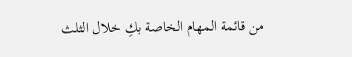من قائمة المهام الخاصة بكِ خلال الثلث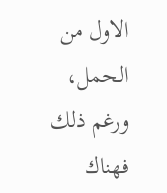الاول من الحمل، ورغم ذلك فهناك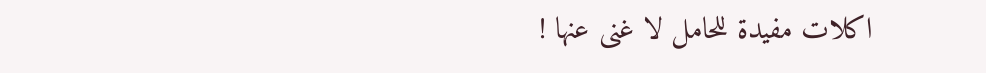اكلات مفيدة للحامل لا غنى عنها !